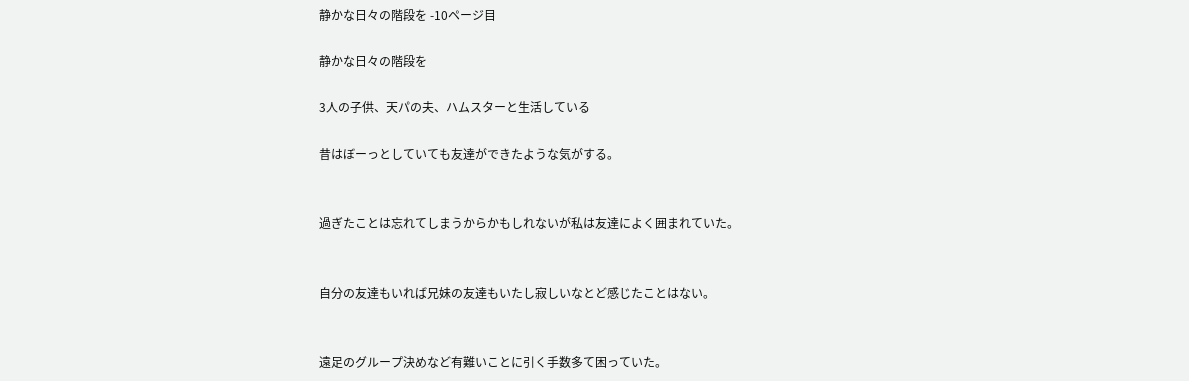静かな日々の階段を -10ページ目

静かな日々の階段を

3人の子供、天パの夫、ハムスターと生活している

昔はぼーっとしていても友達ができたような気がする。


過ぎたことは忘れてしまうからかもしれないが私は友達によく囲まれていた。


自分の友達もいれば兄妹の友達もいたし寂しいなとど感じたことはない。


遠足のグループ決めなど有難いことに引く手数多て困っていた。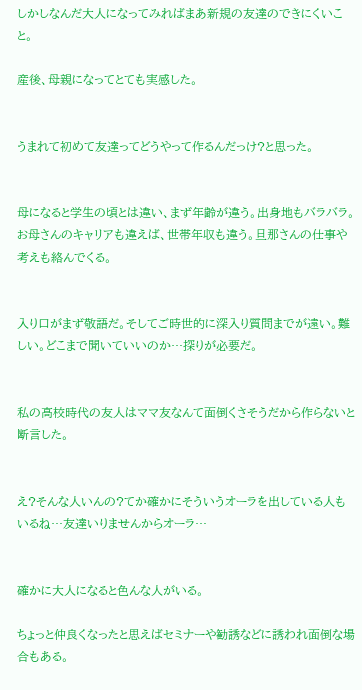しかしなんだ大人になってみればまあ新規の友達のできにくいこと。

産後、母親になってとても実感した。


うまれて初めて友達ってどうやって作るんだっけ?と思った。


母になると学生の頃とは違い、まず年齢が違う。出身地もバラバラ。お母さんのキャリアも違えば、世帯年収も違う。旦那さんの仕事や考えも絡んでくる。


入り口がまず敬語だ。そしてご時世的に深入り質問までが遠い。難しい。どこまで聞いていいのか…探りが必要だ。


私の高校時代の友人はママ友なんて面倒くさそうだから作らないと断言した。


え?そんな人いんの?てか確かにそういうオーラを出している人もいるね…友達いりませんからオーラ…


確かに大人になると色んな人がいる。

ちょっと仲良くなったと思えばセミナーや勧誘などに誘われ面倒な場合もある。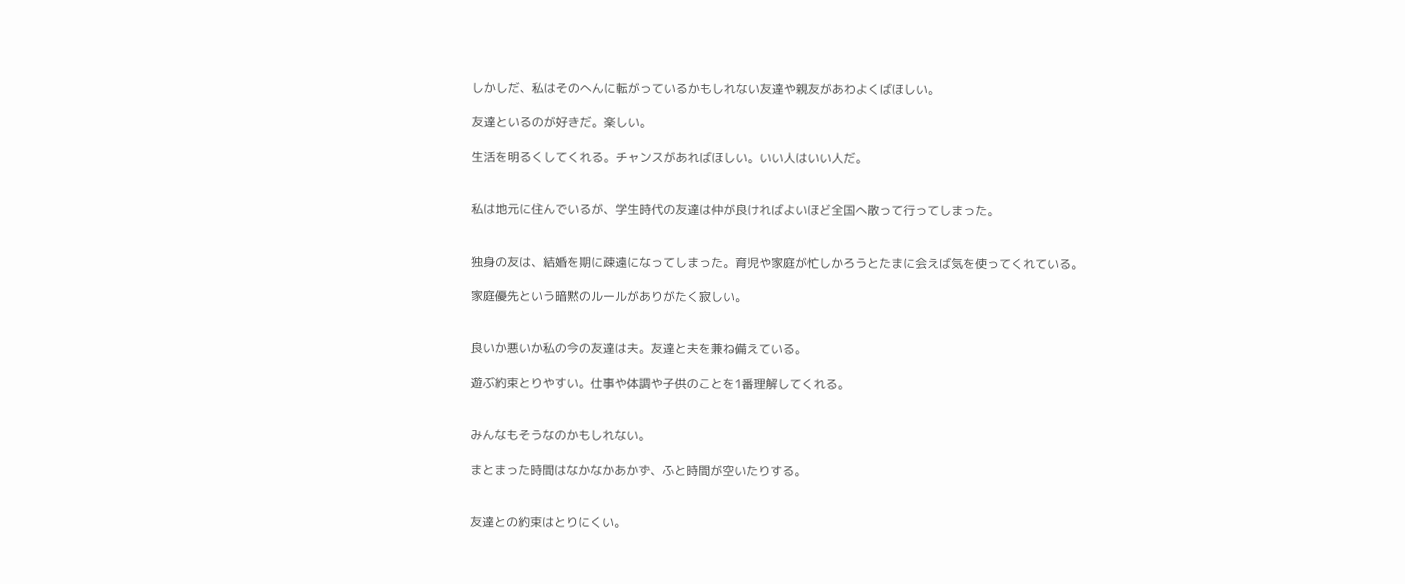しかしだ、私はそのへんに転がっているかもしれない友達や親友があわよくばほしい。

友達といるのが好きだ。楽しい。

生活を明るくしてくれる。チャンスがあればほしい。いい人はいい人だ。


私は地元に住んでいるが、学生時代の友達は仲が良ければよいほど全国へ散って行ってしまった。


独身の友は、結婚を期に疎遠になってしまった。育児や家庭が忙しかろうとたまに会えば気を使ってくれている。

家庭優先という暗黙のルールがありがたく寂しい。


良いか悪いか私の今の友達は夫。友達と夫を兼ね備えている。

遊ぶ約束とりやすい。仕事や体調や子供のことを1番理解してくれる。


みんなもそうなのかもしれない。

まとまった時間はなかなかあかず、ふと時間が空いたりする。


友達との約束はとりにくい。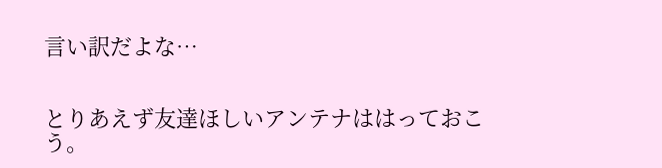言い訳だよな…


とりあえず友達ほしいアンテナははっておこう。